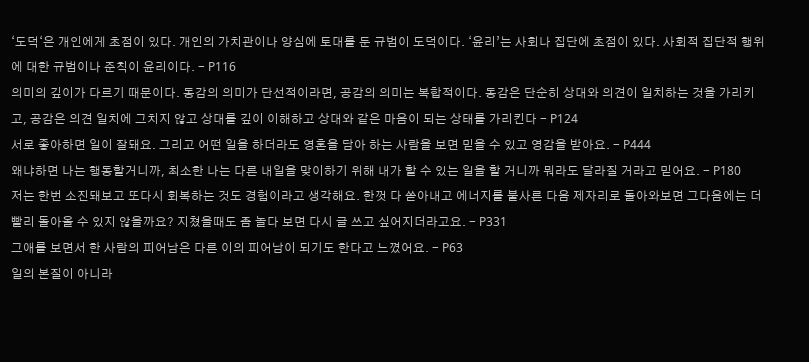‘도덕‘은 개인에게 초점이 있다. 개인의 가치관이나 양심에 토대를 둔 규범이 도덕이다. ‘윤리’는 사회나 집단에 초점이 있다. 사회적 집단적 행위에 대한 규범이나 준칙이 윤리이다. - P116
의미의 깊이가 다르기 때문이다. 동감의 의미가 단선적이라면, 공감의 의미는 복합적이다. 동감은 단순히 상대와 의견이 일치하는 것을 가리키고, 공감은 의견 일치에 그치지 않고 상대를 깊이 이해하고 상대와 같은 마음이 되는 상태를 가리킨다 - P124
서로 좋아하면 일이 잘돼요. 그리고 어떤 일을 하더라도 영혼을 담아 하는 사람을 보면 믿을 수 있고 영감을 받아요. - P444
왜냐하면 나는 행동할거니까, 최소한 나는 다른 내일을 맞이하기 위해 내가 할 수 있는 일을 할 거니까 뭐라도 달라질 거라고 믿어요. - P180
저는 한번 소진돼보고 또다시 회복하는 것도 경험이라고 생각해요. 한껏 다 쏟아내고 에너지를 불사른 다음 제자리로 돌아와보면 그다음에는 더 빨리 돌아올 수 있지 않을까요? 지쳤을때도 좀 놀다 보면 다시 글 쓰고 싶어지더라고요. - P331
그애를 보면서 한 사람의 피어남은 다른 이의 피어남이 되기도 한다고 느꼈어요. - P63
일의 본질이 아니라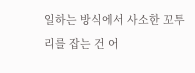일하는 방식에서 사소한 꼬투리를 잡는 건 어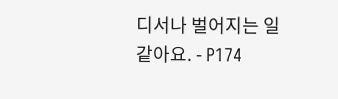디서나 벌어지는 일 같아요. - P174